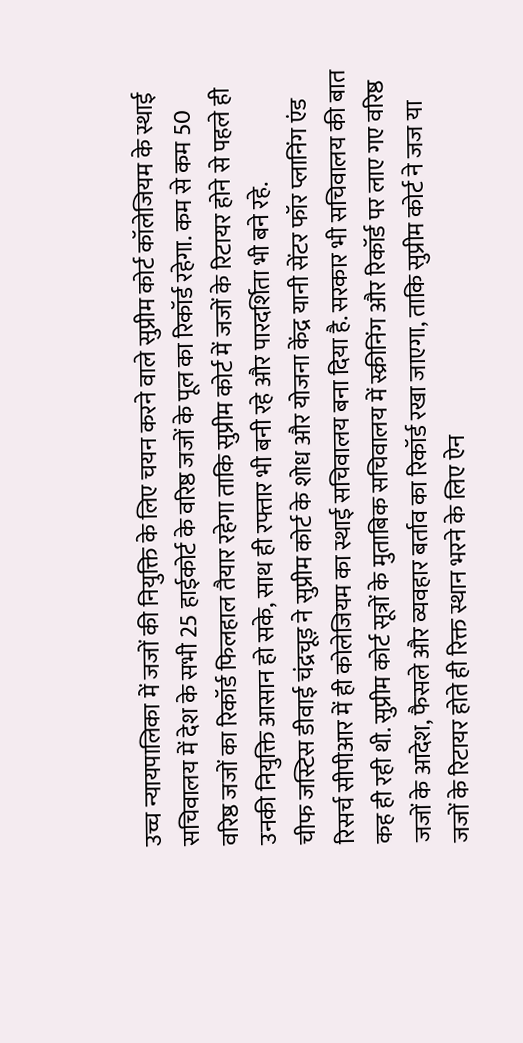उच्च न्यायपालिका में जजों की नियुक्ति के लिए चयन करने वाले सुप्रीम कोर्ट कॉलेजियम के स्थाई सचिवालय में देश के सभी 25 हाईकोर्ट के वरिष्ठ जजों के पूल का रिकॉर्ड रहेगा. कम से कम 50 वरिष्ठ जजों का रिकॉर्ड फिलहाल तैयार रहेगा ताकि सुप्रीम कोर्ट में जजों के रिटायर होने से पहले ही उनकी नियुक्ति आसान हो सके, साथ ही रफ्तार भी बनी रहे और पारदर्शिता भी बने रहे.
चीफ जस्टिस डीवाई चंद्रचूड़ ने सुप्रीम कोर्ट के शोध और योजना केंद्र यानी सेंटर फॉर प्लानिंग एंड रिसर्च सीपीआर में ही कोलेजियम का स्थाई सचिवालय बना दिया है. सरकार भी सचिवालय की बात कह ही रही थी. सुप्रीम कोर्ट सूत्रों के मुताबिक सचिवालय में स्क्रीनिंग और रिकॉर्ड पर लाए गए वरिष्ठ जजों के आदेश, फैसले और व्यवहार बर्ताव का रिकॉर्ड रखा जाएगा, ताकि सुप्रीम कोर्ट ने जज या जजों के रिटायर होते ही रिक्त स्थान भरने के लिए ऐन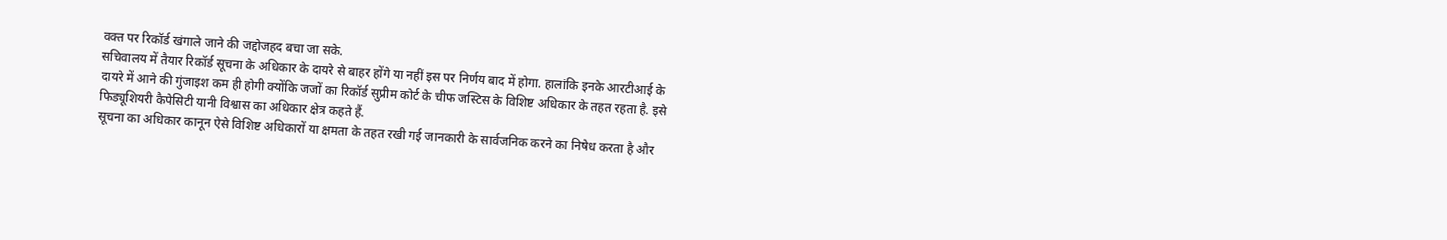वक्त पर रिकॉर्ड खंगाले जाने की जद्दोजहद बचा जा सके.
सचिवालय में तैयार रिकॉर्ड सूचना के अधिकार के दायरे से बाहर होंगे या नहीं इस पर निर्णय बाद में होगा. हालांकि इनके आरटीआई के दायरे में आने की गुंजाइश कम ही होगी क्योंकि जजों का रिकॉर्ड सुप्रीम कोर्ट के चीफ जस्टिस के विशिष्ट अधिकार के तहत रहता है. इसे फिड्यूशियरी कैपेसिटी यानी विश्वास का अधिकार क्षेत्र कहते हैं.
सूचना का अधिकार कानून ऐसे विशिष्ट अधिकारों या क्षमता के तहत रखी गई जानकारी के सार्वजनिक करने का निषेध करता है और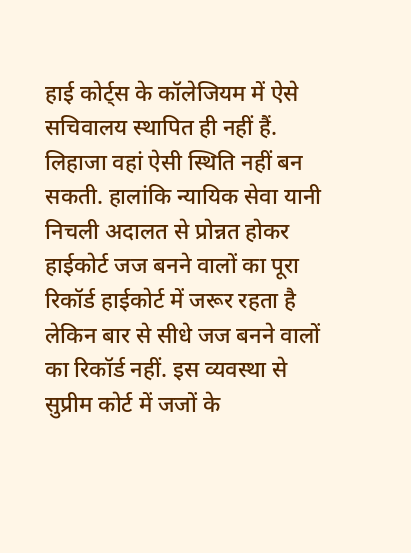हाई कोर्ट्स के कॉलेजियम में ऐसे सचिवालय स्थापित ही नहीं हैं. लिहाजा वहां ऐसी स्थिति नहीं बन सकती. हालांकि न्यायिक सेवा यानी निचली अदालत से प्रोन्नत होकर हाईकोर्ट जज बनने वालों का पूरा रिकॉर्ड हाईकोर्ट में जरूर रहता है लेकिन बार से सीधे जज बनने वालों का रिकॉर्ड नहीं. इस व्यवस्था से सुप्रीम कोर्ट में जजों के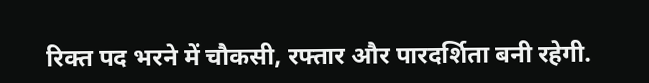रिक्त पद भरने में चौकसी, रफ्तार और पारदर्शिता बनी रहेगी.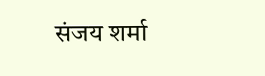संजय शर्मा